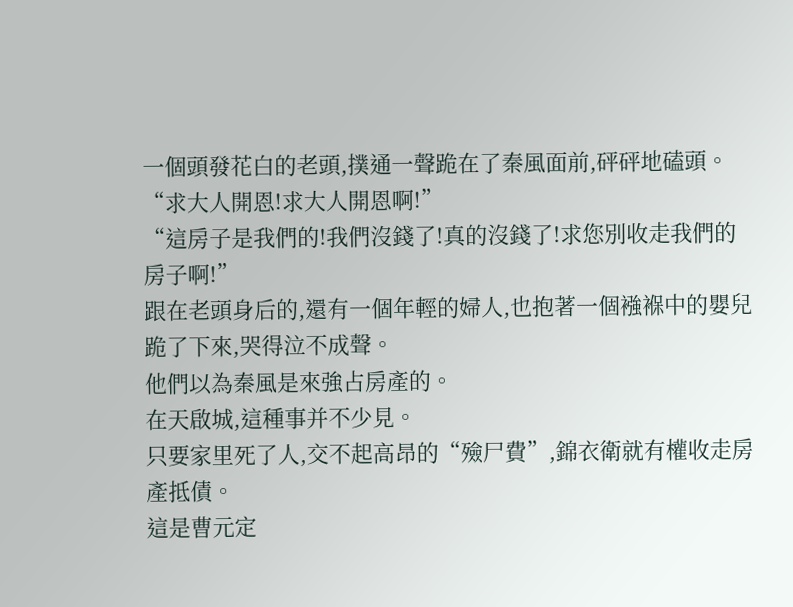一個頭發花白的老頭,撲通一聲跪在了秦風面前,砰砰地磕頭。
“求大人開恩!求大人開恩啊!”
“這房子是我們的!我們沒錢了!真的沒錢了!求您別收走我們的房子啊!”
跟在老頭身后的,還有一個年輕的婦人,也抱著一個襁褓中的嬰兒跪了下來,哭得泣不成聲。
他們以為秦風是來強占房產的。
在天啟城,這種事并不少見。
只要家里死了人,交不起高昂的“殮尸費”,錦衣衛就有權收走房產抵債。
這是曹元定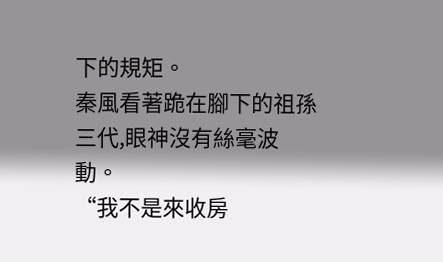下的規矩。
秦風看著跪在腳下的祖孫三代,眼神沒有絲毫波動。
“我不是來收房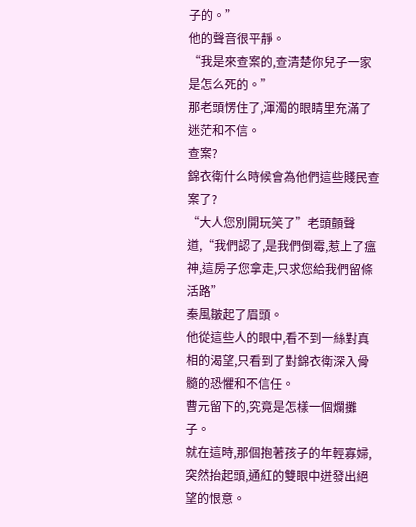子的。”
他的聲音很平靜。
“我是來查案的,查清楚你兒子一家是怎么死的。”
那老頭愣住了,渾濁的眼睛里充滿了迷茫和不信。
查案?
錦衣衛什么時候會為他們這些賤民查案了?
“大人您別開玩笑了”老頭顫聲道,“我們認了,是我們倒霉,惹上了瘟神,這房子您拿走,只求您給我們留條活路”
秦風皺起了眉頭。
他從這些人的眼中,看不到一絲對真相的渴望,只看到了對錦衣衛深入骨髓的恐懼和不信任。
曹元留下的,究竟是怎樣一個爛攤子。
就在這時,那個抱著孩子的年輕寡婦,突然抬起頭,通紅的雙眼中迸發出絕望的恨意。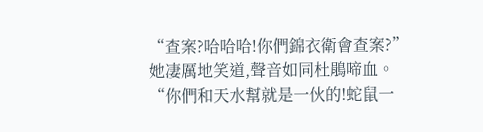“查案?哈哈哈!你們錦衣衛會查案?”
她凄厲地笑道,聲音如同杜鵑啼血。
“你們和天水幫就是一伙的!蛇鼠一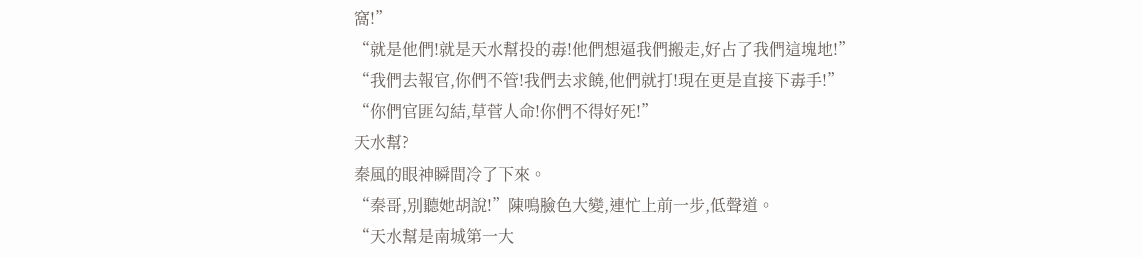窩!”
“就是他們!就是天水幫投的毒!他們想逼我們搬走,好占了我們這塊地!”
“我們去報官,你們不管!我們去求饒,他們就打!現在更是直接下毒手!”
“你們官匪勾結,草菅人命!你們不得好死!”
天水幫?
秦風的眼神瞬間冷了下來。
“秦哥,別聽她胡說!”陳鳴臉色大變,連忙上前一步,低聲道。
“天水幫是南城第一大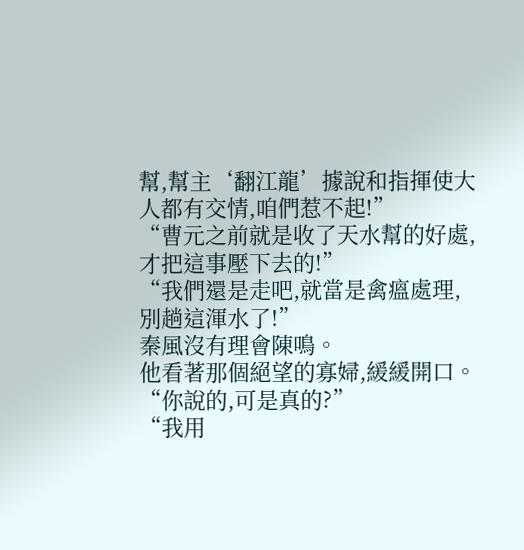幫,幫主‘翻江龍’據說和指揮使大人都有交情,咱們惹不起!”
“曹元之前就是收了天水幫的好處,才把這事壓下去的!”
“我們還是走吧,就當是禽瘟處理,別趟這渾水了!”
秦風沒有理會陳鳴。
他看著那個絕望的寡婦,緩緩開口。
“你說的,可是真的?”
“我用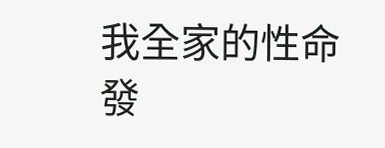我全家的性命發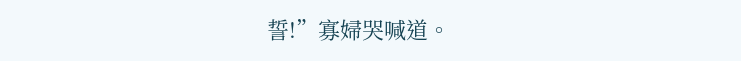誓!”寡婦哭喊道。